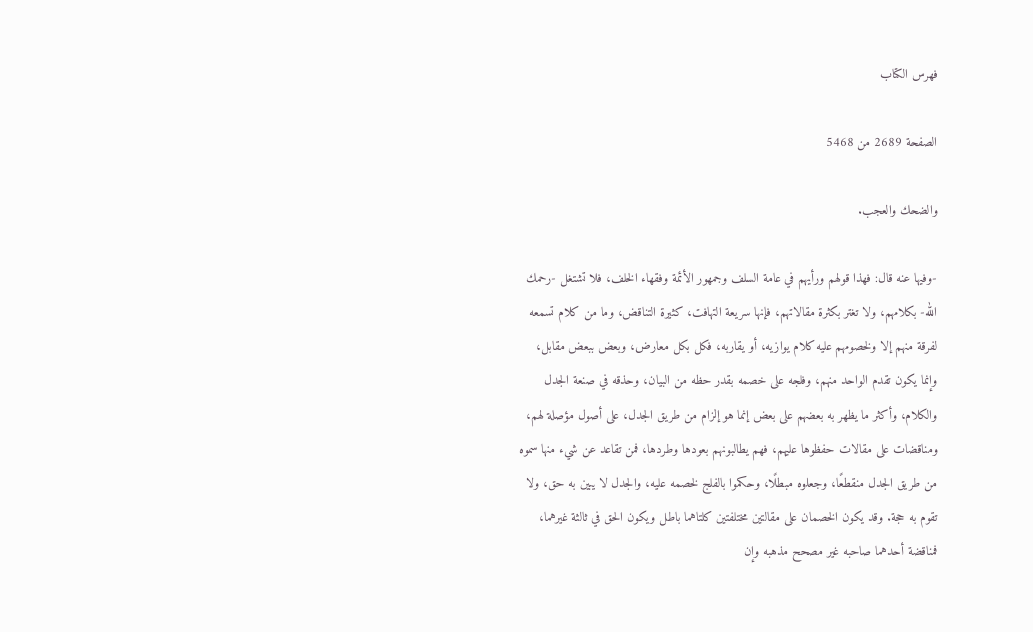فهرس الكتاب

الصفحة 2689 من 5468

والضحك والعجب.

-وفيها عنه قال: فهذا قولهم ورأيهم في عامة السلف وجمهور الأئمة وفقهاء الخلف، فلا تشتغل -رحمك الله- بكلامهم، ولا تغتر بكثرة مقالاتهم، فإنها سريعة التهافت، كثيرة التناقض، وما من كلام تسمعه لفرقة منهم إلا ولخصومهم عليه كلام يوازيه، أو يقاربه، فكل بكل معارض، وبعض ببعض مقابل، وإنما يكون تقدم الواحد منهم، وفلجه على خصمه بقدر حظه من البيان، وحذقه في صنعة الجدل والكلام، وأكثر ما يظهر به بعضهم على بعض إنما هو إلزام من طريق الجدل، على أصول مؤصلة لهم، ومناقضات على مقالات حفظوها عليهم، فهم يطالبونهم بعودها وطردها، فمن تقاعد عن شيء منها سموه من طريق الجدل منقطعًا، وجعلوه مبطلًا، وحكموا بالفلج لخصمه عليه، والجدل لا يبين به حق، ولا تقوم به حجة. وقد يكون الخصمان على مقالتين مختلفتين كلتاهما باطل ويكون الحق في ثالثة غيرهما، فمناقضة أحدهما صاحبه غير مصحح مذهبه وإن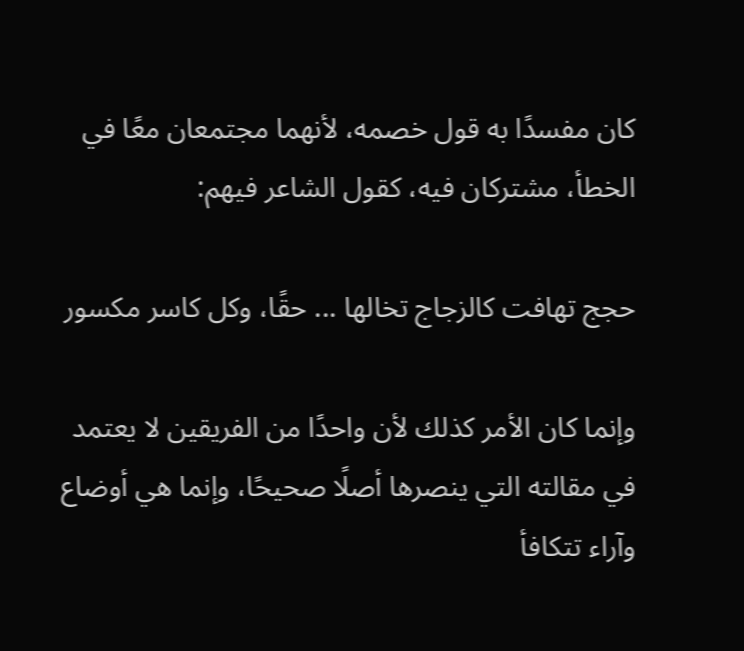كان مفسدًا به قول خصمه، لأنهما مجتمعان معًا في الخطأ، مشتركان فيه، كقول الشاعر فيهم:

حجج تهافت كالزجاج تخالها ... حقًا، وكل كاسر مكسور

وإنما كان الأمر كذلك لأن واحدًا من الفريقين لا يعتمد في مقالته التي ينصرها أصلًا صحيحًا، وإنما هي أوضاع وآراء تتكافأ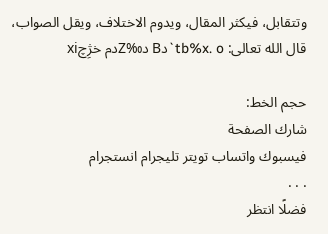وتتقابل، فيكثر المقال، ويدوم الاختلاف، ويقل الصواب، قال الله تعالى: tb%x. o`دB د‰Zدم خژِچxi

حجم الخط:
شارك الصفحة
فيسبوك واتساب تويتر تليجرام انستجرام
. . .
فضلًا انتظر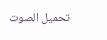تحميل الصوت